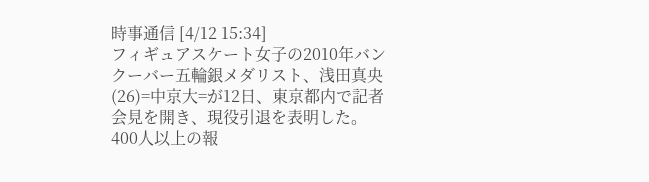時事通信 [4/12 15:34]
フィギュアスケート女子の2010年バンクーバー五輪銀メダリスト、浅田真央(26)=中京大=が12日、東京都内で記者会見を開き、現役引退を表明した。400人以上の報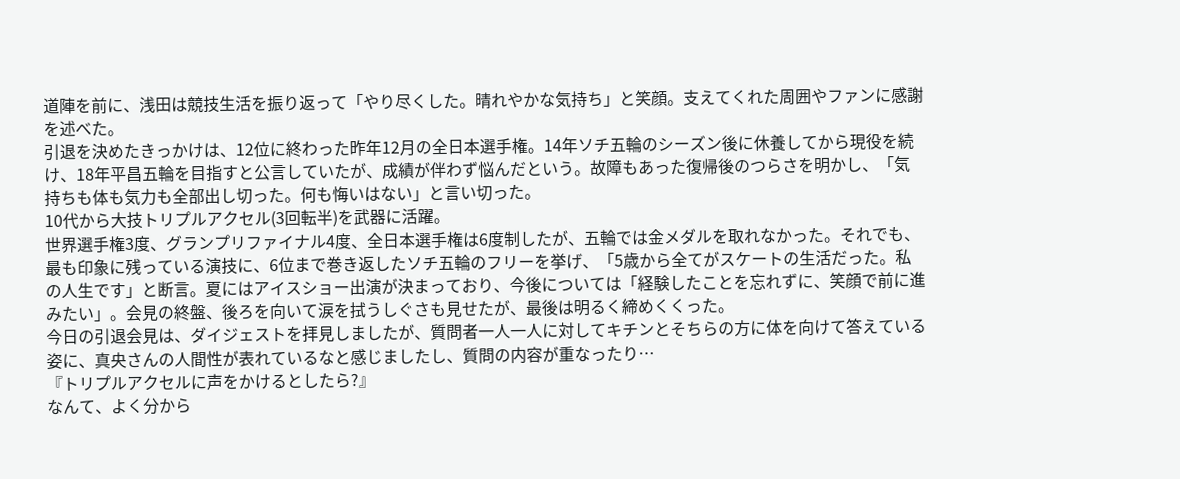道陣を前に、浅田は競技生活を振り返って「やり尽くした。晴れやかな気持ち」と笑顔。支えてくれた周囲やファンに感謝を述べた。
引退を決めたきっかけは、12位に終わった昨年12月の全日本選手権。14年ソチ五輪のシーズン後に休養してから現役を続け、18年平昌五輪を目指すと公言していたが、成績が伴わず悩んだという。故障もあった復帰後のつらさを明かし、「気持ちも体も気力も全部出し切った。何も悔いはない」と言い切った。
10代から大技トリプルアクセル(3回転半)を武器に活躍。
世界選手権3度、グランプリファイナル4度、全日本選手権は6度制したが、五輪では金メダルを取れなかった。それでも、最も印象に残っている演技に、6位まで巻き返したソチ五輪のフリーを挙げ、「5歳から全てがスケートの生活だった。私の人生です」と断言。夏にはアイスショー出演が決まっており、今後については「経験したことを忘れずに、笑顔で前に進みたい」。会見の終盤、後ろを向いて涙を拭うしぐさも見せたが、最後は明るく締めくくった。
今日の引退会見は、ダイジェストを拝見しましたが、質問者一人一人に対してキチンとそちらの方に体を向けて答えている姿に、真央さんの人間性が表れているなと感じましたし、質問の内容が重なったり…
『トリプルアクセルに声をかけるとしたら?』
なんて、よく分から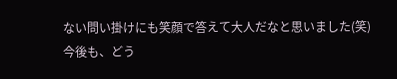ない問い掛けにも笑顔で答えて大人だなと思いました(笑)
今後も、どう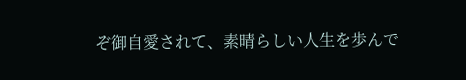ぞ御自愛されて、素晴らしい人生を歩んで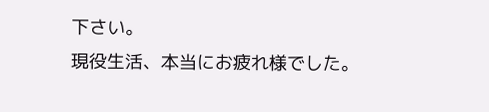下さい。
現役生活、本当にお疲れ様でした。